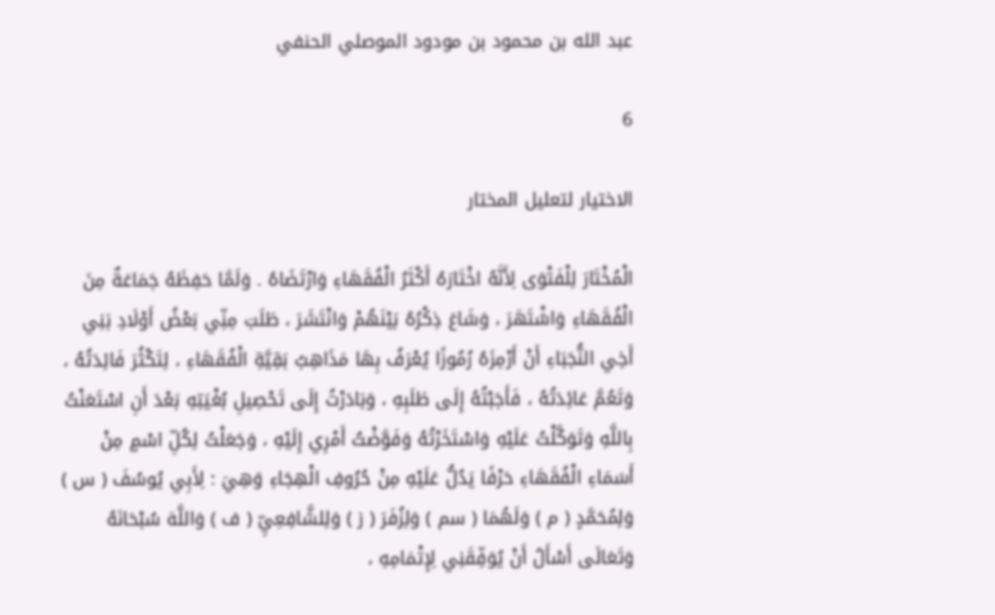عبد الله بن محمود بن مودود الموصلي الحنفي

6

الاختيار لتعليل المختار

الْمُخْتَارَ لِلْفَتْوَى لِأَنَّهُ اخْتَارَهُ أَكْثَرُ الْفُقَهَاءِ وَارْتَضَاهُ . وَلَمَّا حَفِظَهُ جَمَاعَةٌ مِنَ الْفُقَهَاءِ وَاشْتَهَرَ ، وَشَاعَ ذِكْرُهُ بَيْنَهُمْ وَانْتَشَرَ ، طَلَبَ مِنِّي بَعْضُ أَوْلَادِ بَنِي أَخِي النُّجَبَاءِ أَنْ أَرْمِزَهُ رُمُوزًا يُعْرَفُ بِهَا مَذَاهِبُ بَقِيَّةِ الْفُقَهَاءِ ، لِتَكْثُرَ فَائِدَتُهُ ، وَتَعُمَّ عَائِدَتُهُ ، فَأَجَبْتُهُ إِلَى طَلَبِهِ ، وَبَادَرْتُ إِلَى تَحْصِيلِ بُغْيَتِهِ بَعْدَ أَنِ اسْتَعَنْتُ بِاللَّهِ وَتَوَكَّلْتُ عَلَيْهِ وَاسْتَخَرْتُهُ وَفَوَّضْتُ أَمْرِي إِلَيْهِ ، وَجَعَلْتُ لِكُلِّ اسْمٍ مِنْ أَسَمَاءِ الْفُقَهَاءِ حَرْفًا يَدُلُّ عَلَيْهِ مِنْ حُرُوفِ الْهِجَاءِ وَهِيَ : لِأَبِي يُوسُفَ ( س ) وَلِمُحَمَّدٍ ( م ) وَلَهُمَا ( سم ) وَلِزُفَرَ ( ز ) وَلِلشَّافِعِيِّ ( ف ) وَاللَّهَ سُبْحَانَهُ وَتَعَالَى أَسْأَلُ أَنْ يُوَفِّقَنِي لِإِتْمَامِهِ ،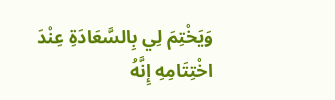وَيَخْتِمَ لِي بِالسَّعَادَةِ عِنْدَ اخْتِتَامِهِ إِنَّهُ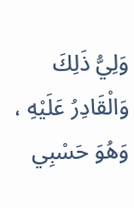وَلِيُّ ذَلِكَ وَالْقَادِرُ عَلَيْهِ ، وَهُوَ حَسْبِي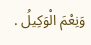وَنِعْمَ الْوَكِيلُ .